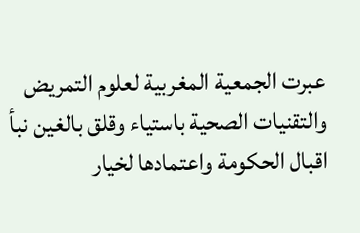عبرت الجمعية المغربية لعلوم التمريض والتقنيات الصحية باستياء وقلق بالغين نبأ اقبال الحكومة واعتمادها لخيار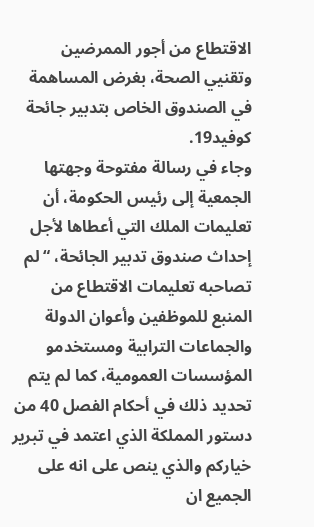الاقتطاع من أجور الممرضين وتقنيي الصحة، بغرض المساهمة في الصندوق الخاص بتدبير جائحة كوفيد19.
وجاء في رسالة مفتوحة وجهتها الجمعية إلى رئيس الحكومة، أن تعليمات الملك التي أعطاها لأجل إحداث صندوق تدبير الجائحة، “لم تصاحبه تعليمات الاقتطاع من المنبع للموظفين وأعوان الدولة والجماعات الترابية ومستخدمو المؤسسات العمومية، كما لم يتم تحديد ذلك في أحكام الفصل 40 من دستور المملكة الذي اعتمد في تبرير خياركم والذي ينص على انه على الجميع ان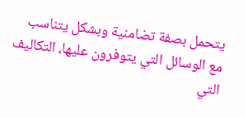يتحمل بصفة تضامنية وبشكل يتناسب مع الوسائل التي يتوفرون عليها، التكاليف التي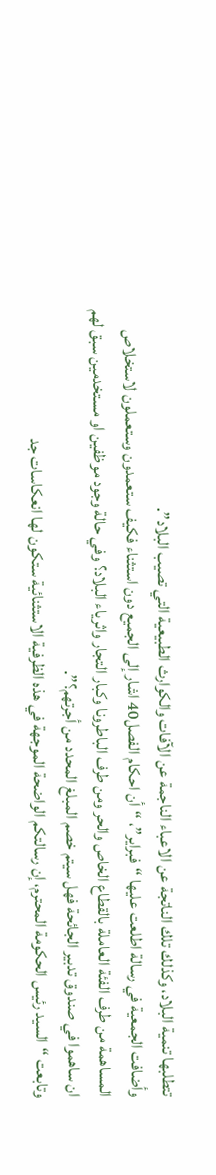تتطلبها تنمية البلاد، وكذلك تلك الناتجة عن الاعباء الناجمة عن الآفات والكوارث الطبيعية التي تصيب البلاد”.
وأضافت الجمعية في رسالة اطلعت عليها “فبراير”، “أن احكام الفصل40 اشار إلى الجميع دون استثناء فكيف ستعمدون وستعملون لاستخلاص المساهمة من طرف الفئة العاملة بالقطاع الخاص والحر ومن طرف الباطرونا وكبار التجار واثرياء البلاد؟ وفي حالة وجود موظفين او مستخدمين سبق لهم ان ساهموا في صندوق تدبير الجائحة فهل سيتم خصم المبلغ المحدد من أجرتهم؟”.
وتابعت “السيد رئيس الحكومة المحترم، إن رسالتكم الواضحة الموجهة في هذه الظرفية الاستثنائية ستكون لها انعكاسات جد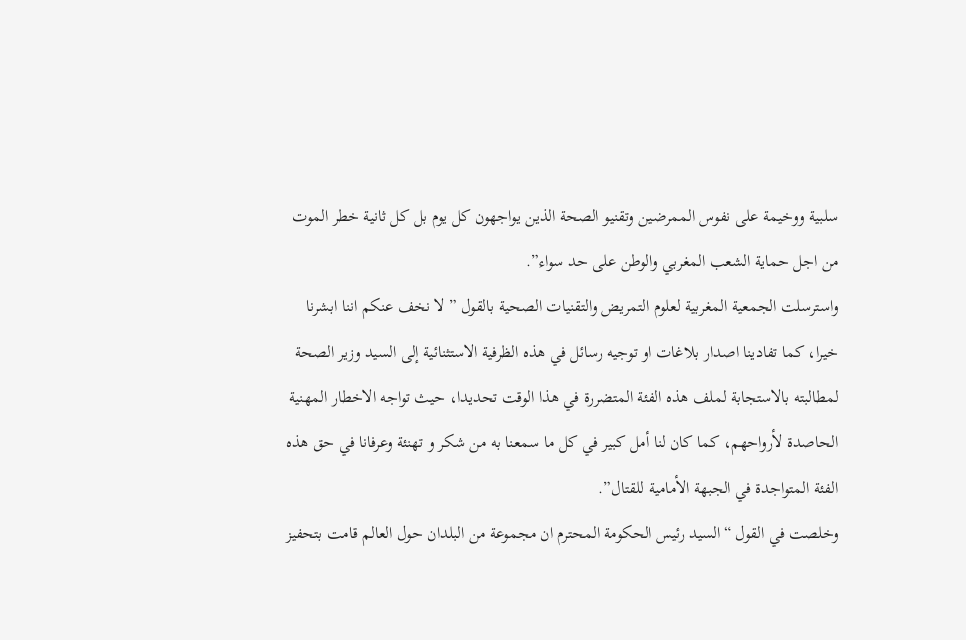سلبية ووخيمة على نفوس الممرضين وتقنيو الصحة الذين يواجهون كل يوم بل كل ثانية خطر الموت من اجل حماية الشعب المغربي والوطن على حد سواء”.
واسترسلت الجمعية المغربية لعلوم التمريض والتقنيات الصحية بالقول ” لا نخف عنكم اننا ابشرنا خيرا، كما تفادينا اصدار بلاغات او توجيه رسائل في هذه الظرفية الاستثنائية إلى السيد وزير الصحة لمطالبته بالاستجابة لملف هذه الفئة المتضررة في هذا الوقت تحديدا، حيث تواجه الاخطار المهنية الحاصدة لأرواحهم، كما كان لنا أمل كبير في كل ما سمعنا به من شكر و تهنئة وعرفانا في حق هذه الفئة المتواجدة في الجبهة الأمامية للقتال”.
وخلصت في القول “السيد رئيس الحكومة المحترم ان مجموعة من البلدان حول العالم قامت بتحفيز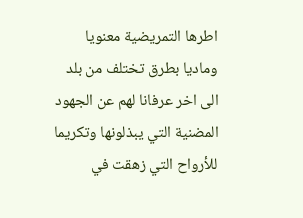اطرها التمريضية معنويا وماديا بطرق تختلف من بلد الى اخر عرفانا لهم عن الجهود المضنية التي يبذلونها وتكريما للأرواح التي زهقت في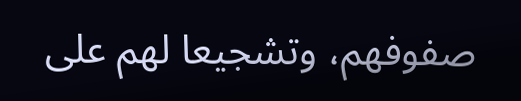صفوفهم، وتشجيعا لهم على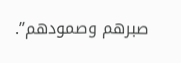صبرهم وصمودهم”.